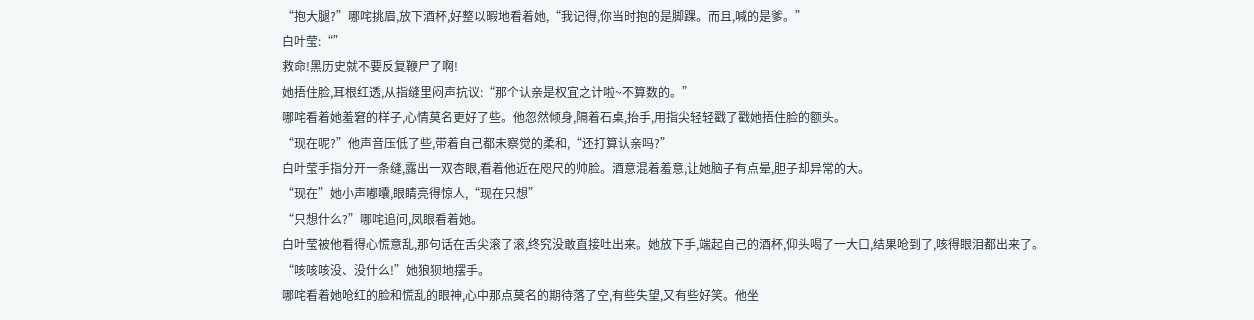“抱大腿?”哪咤挑眉,放下酒杯,好整以暇地看着她,“我记得,你当时抱的是脚踝。而且,喊的是爹。”
白叶莹:“”
救命!黑历史就不要反复鞭尸了啊!
她捂住脸,耳根红透,从指缝里闷声抗议:“那个认亲是权宜之计啦~不算数的。”
哪咤看着她羞窘的样子,心情莫名更好了些。他忽然倾身,隔着石桌,抬手,用指尖轻轻戳了戳她捂住脸的额头。
“现在呢?”他声音压低了些,带着自己都未察觉的柔和,“还打算认亲吗?”
白叶莹手指分开一条缝,露出一双杏眼,看着他近在咫尺的帅脸。酒意混着羞意,让她脑子有点晕,胆子却异常的大。
“现在”她小声嘟囔,眼睛亮得惊人,“现在只想”
“只想什么?”哪咤追问,凤眼看着她。
白叶莹被他看得心慌意乱,那句话在舌尖滚了滚,终究没敢直接吐出来。她放下手,端起自己的酒杯,仰头喝了一大口,结果呛到了,咳得眼泪都出来了。
“咳咳咳没、没什么!”她狼狈地摆手。
哪咤看着她呛红的脸和慌乱的眼神,心中那点莫名的期待落了空,有些失望,又有些好笑。他坐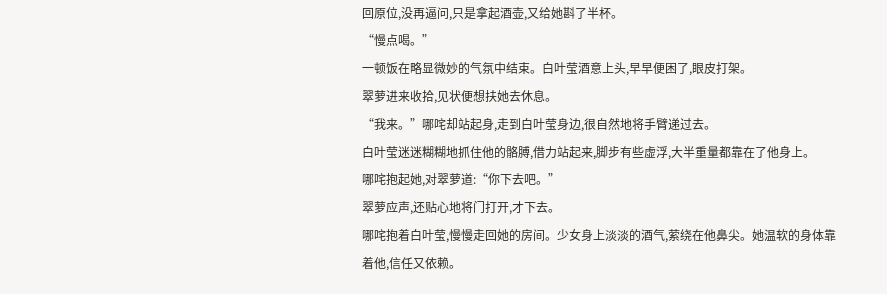回原位,没再逼问,只是拿起酒壶,又给她斟了半杯。
“慢点喝。”
一顿饭在略显微妙的气氛中结束。白叶莹酒意上头,早早便困了,眼皮打架。
翠萝进来收拾,见状便想扶她去休息。
“我来。”哪咤却站起身,走到白叶莹身边,很自然地将手臂递过去。
白叶莹迷迷糊糊地抓住他的骼膊,借力站起来,脚步有些虚浮,大半重量都靠在了他身上。
哪咤抱起她,对翠萝道:“你下去吧。”
翠萝应声,还贴心地将门打开,才下去。
哪咤抱着白叶莹,慢慢走回她的房间。少女身上淡淡的酒气,萦绕在他鼻尖。她温软的身体靠着他,信任又依赖。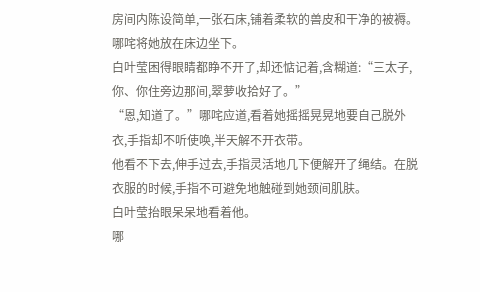房间内陈设简单,一张石床,铺着柔软的兽皮和干净的被褥。哪咤将她放在床边坐下。
白叶莹困得眼睛都睁不开了,却还惦记着,含糊道:“三太子,你、你住旁边那间,翠萝收拾好了。”
“恩,知道了。”哪咤应道,看着她摇摇晃晃地要自己脱外衣,手指却不听使唤,半天解不开衣带。
他看不下去,伸手过去,手指灵活地几下便解开了绳结。在脱衣服的时候,手指不可避免地触碰到她颈间肌肤。
白叶莹抬眼呆呆地看着他。
哪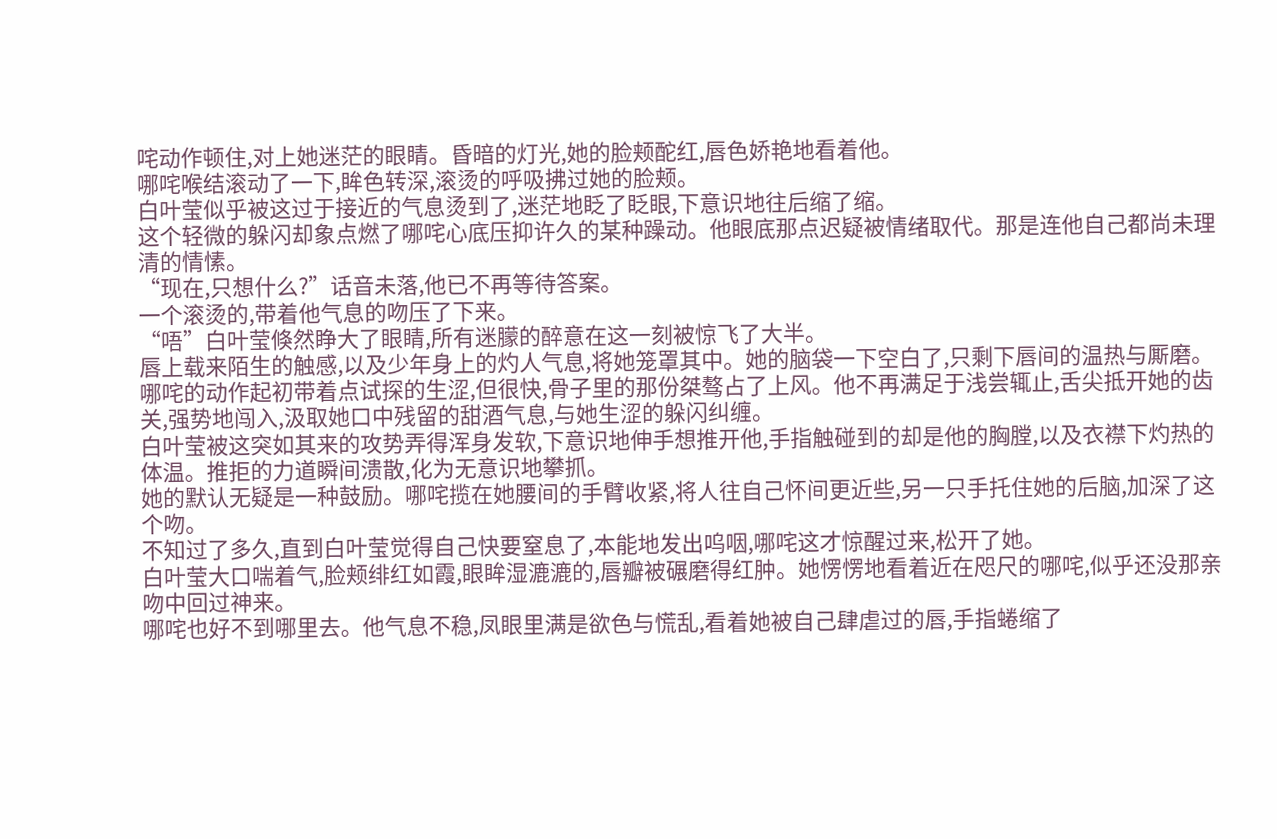咤动作顿住,对上她迷茫的眼睛。昏暗的灯光,她的脸颊酡红,唇色娇艳地看着他。
哪咤喉结滚动了一下,眸色转深,滚烫的呼吸拂过她的脸颊。
白叶莹似乎被这过于接近的气息烫到了,迷茫地眨了眨眼,下意识地往后缩了缩。
这个轻微的躲闪却象点燃了哪咤心底压抑许久的某种躁动。他眼底那点迟疑被情绪取代。那是连他自己都尚未理清的情愫。
“现在,只想什么?”话音未落,他已不再等待答案。
一个滚烫的,带着他气息的吻压了下来。
“唔”白叶莹倏然睁大了眼睛,所有迷朦的醉意在这一刻被惊飞了大半。
唇上载来陌生的触感,以及少年身上的灼人气息,将她笼罩其中。她的脑袋一下空白了,只剩下唇间的温热与厮磨。
哪咤的动作起初带着点试探的生涩,但很快,骨子里的那份桀骜占了上风。他不再满足于浅尝辄止,舌尖抵开她的齿关,强势地闯入,汲取她口中残留的甜酒气息,与她生涩的躲闪纠缠。
白叶莹被这突如其来的攻势弄得浑身发软,下意识地伸手想推开他,手指触碰到的却是他的胸膛,以及衣襟下灼热的体温。推拒的力道瞬间溃散,化为无意识地攀抓。
她的默认无疑是一种鼓励。哪咤揽在她腰间的手臂收紧,将人往自己怀间更近些,另一只手托住她的后脑,加深了这个吻。
不知过了多久,直到白叶莹觉得自己快要窒息了,本能地发出呜咽,哪咤这才惊醒过来,松开了她。
白叶莹大口喘着气,脸颊绯红如霞,眼眸湿漉漉的,唇瓣被碾磨得红肿。她愣愣地看着近在咫尺的哪咤,似乎还没那亲吻中回过神来。
哪咤也好不到哪里去。他气息不稳,凤眼里满是欲色与慌乱,看着她被自己肆虐过的唇,手指蜷缩了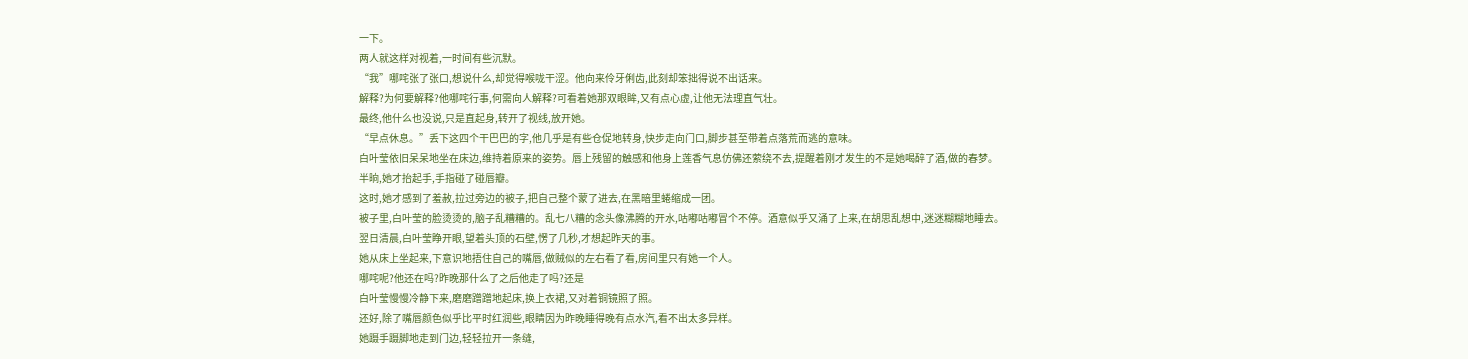一下。
两人就这样对视着,一时间有些沉默。
“我”哪咤张了张口,想说什么,却觉得喉咙干涩。他向来伶牙俐齿,此刻却笨拙得说不出话来。
解释?为何要解释?他哪咤行事,何需向人解释?可看着她那双眼眸,又有点心虚,让他无法理直气壮。
最终,他什么也没说,只是直起身,转开了视线,放开她。
“早点休息。”丢下这四个干巴巴的字,他几乎是有些仓促地转身,快步走向门口,脚步甚至带着点落荒而逃的意味。
白叶莹依旧呆呆地坐在床边,维持着原来的姿势。唇上残留的触感和他身上莲香气息仿佛还萦绕不去,提醒着刚才发生的不是她喝醉了酒,做的春梦。
半晌,她才抬起手,手指碰了碰唇瓣。
这时,她才感到了羞赦,拉过旁边的被子,把自己整个蒙了进去,在黑暗里蜷缩成一团。
被子里,白叶莹的脸烫烫的,脑子乱糟糟的。乱七八糟的念头像沸腾的开水,咕嘟咕嘟冒个不停。酒意似乎又涌了上来,在胡思乱想中,迷迷糊糊地睡去。
翌日清晨,白叶莹睁开眼,望着头顶的石壁,愣了几秒,才想起昨天的事。
她从床上坐起来,下意识地捂住自己的嘴唇,做贼似的左右看了看,房间里只有她一个人。
哪咤呢?他还在吗?昨晚那什么了之后他走了吗?还是
白叶莹慢慢冷静下来,磨磨蹭蹭地起床,换上衣裙,又对着铜镜照了照。
还好,除了嘴唇颜色似乎比平时红润些,眼睛因为昨晚睡得晚有点水汽,看不出太多异样。
她蹑手蹑脚地走到门边,轻轻拉开一条缝,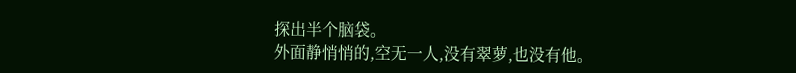探出半个脑袋。
外面静悄悄的,空无一人,没有翠萝,也没有他。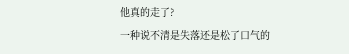他真的走了?
一种说不清是失落还是松了口气的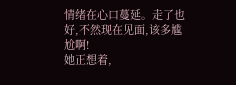情绪在心口蔓延。走了也好,不然现在见面,该多尴尬啊!
她正想着,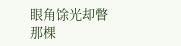眼角馀光却瞥那棵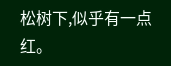松树下,似乎有一点红。